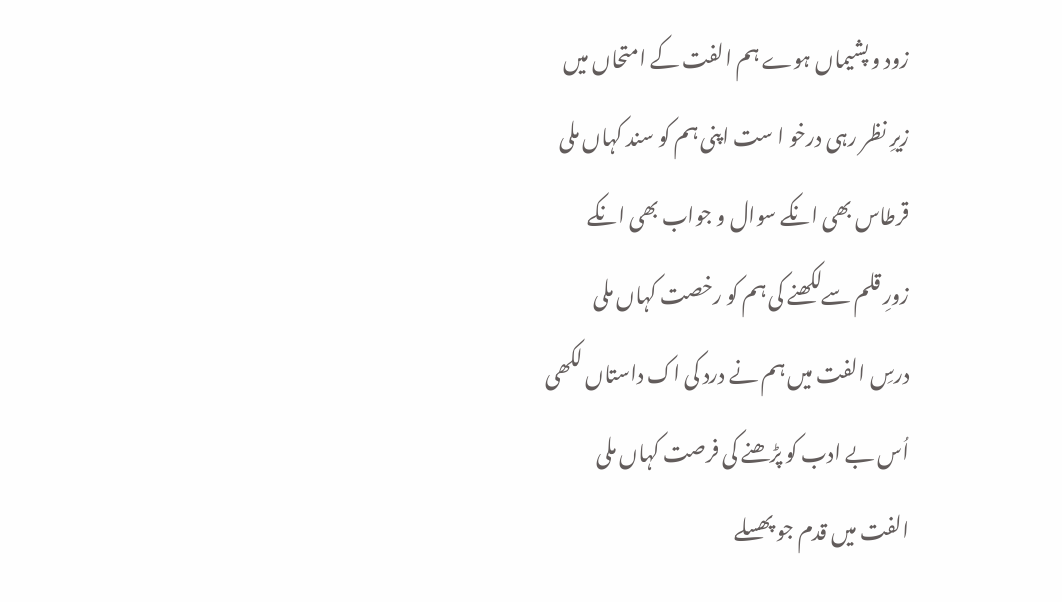زود و پشیماں ہوے ہم الفت کے امتحاں میں
زیرِ نظر رہی درخو ا ست اپنی ہم کو سند کہاں ملی
قرطاس بھی انکے سوال و جواب بھی انکے
زورِ قلم سےلکھنے کی ہم کو رخصت کہاں ملی
درسِ الفت میں ہم نے درد کی اک داستاں لکھی
اُس بے ادب کو پڑھنے کی فرصت کہاں ملی
الفت میں قدم جو پھسلے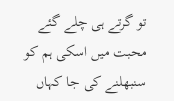تو گرتے ہی چلے گئے
محبت میں اسکی ہم کو سنبھلنے کی جا کہاں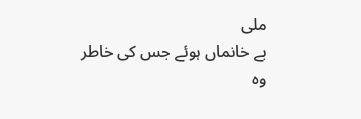ملی
بے خانماں ہوئے جس کی خاطر وہ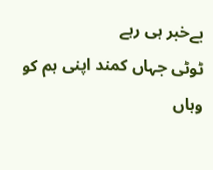بےخبر ہی رہے
ٹوٹی جہاں کمند اپنی ہم کو وہاں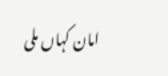امان کہاں ملی